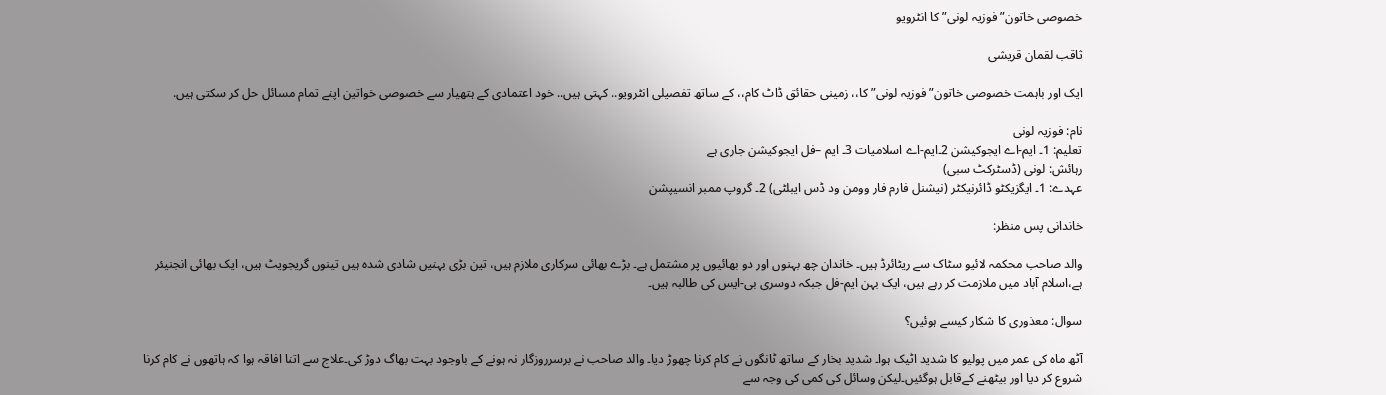خصوصی خاتون”فوزیہ لونی” کا انٹرویو

ثاقب لقمان قریشی

ایک اور باہمت خصوصی خاتون”فوزیہ لونی” کا،، زمینی حقائق ڈاٹ کام،، کے ساتھ تفصیلی انٹرویو.. کہتی ہیں.. خود اعتمادی کے ہتھیار سے خصوصی خواتین اپنے تمام مسائل حل کر سکتی ہیں.

نام: فوزیہ لونی
تعلیم: 1۔ ایم-اے ایجوکیشن 2۔ایم-اے اسلامیات 3۔ ایم –فل ایجوکیشن جاری ہے
رہائش: لونی (ڈسٹرکٹ سبی)
عہدے: 1۔ ایگزیکٹو ڈائرنیکٹر (نیشنل فارم فار وومن ود ڈس ایبلٹی) 2۔ گروپ ممبر انسیپشن

خاندانی پس منظر:

والد صاحب محکمہ لائیو سٹاک سے ریٹائرڈ ہیں۔ خاندان چھ بہنوں اور دو بھائیوں پر مشتمل ہے۔ بڑے بھائی سرکاری ملازم ہیں، تین بڑی بہنیں شادی شدہ ہیں تینوں گریجویٹ ہیں، ایک بھائی انجنیئر ہے،اسلام آباد میں ملازمت کر رہے ہیں، ایک بہن ایم-فل جبکہ دوسری بی-ایس کی طالبہ ہیں۔

سوال: معذوری کا شکار کیسے ہوئیں؟

آٹھ ماہ کی عمر میں پولیو کا شدید اٹیک ہوا۔ شدید بخار کے ساتھ ٹانگوں نے کام کرنا چھوڑ دیا۔ والد صاحب نے برسرروزگار نہ ہونے کے باوجود بہت بھاگ دوڑ کی۔علاج سے اتنا افاقہ ہوا کہ ہاتھوں نے کام کرنا شروع کر دیا اور بیٹھنے کےقابل ہوگئیں۔لیکن وسائل کی کمی کی وجہ سے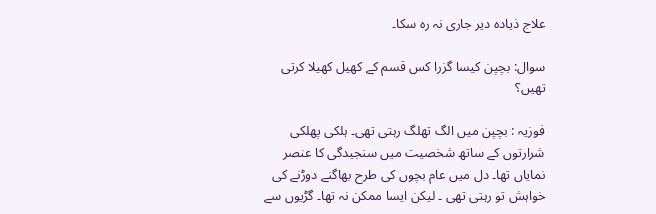علاج ذیادہ دیر جاری نہ رہ سکا۔

سوال: بچپن کیسا گزرا کس قسم کے کھیل کھیلا کرتی تھیں؟

فوزیہ : بچپن میں الگ تھلگ رہتی تھی۔ ہلکی پھلکی شرارتوں کے ساتھ شخصیت میں سنجیدگی کا عنصر نمایاں تھا۔ دل میں عام بچوں کی طرح بھاگنے دوڑنے کی خواہش تو رہتی تھی ۔ لیکن ایسا ممکن نہ تھا۔ گڑیوں سے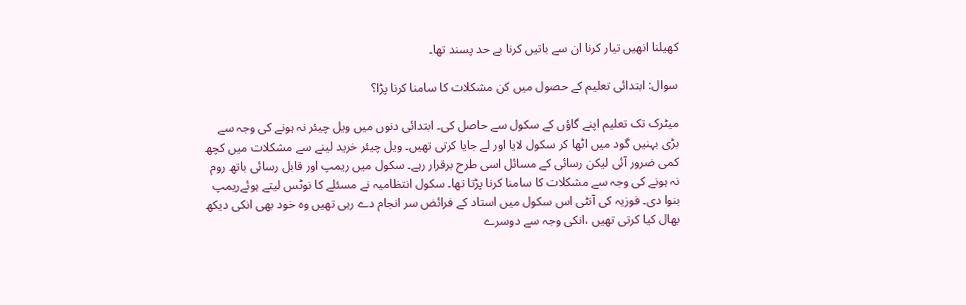کھیلنا انھیں تیار کرنا ان سے باتیں کرنا بے حد پسند تھا۔

سوال: ابتدائی تعلیم کے حصول میں کن مشکلات کا سامنا کرنا پڑا؟

میٹرک تک تعلیم اپنے گاؤں کے سکول سے حاصل کی۔ ابتدائی دنوں میں ویل چیئر نہ ہونے کی وجہ سے بڑی بہنیں گود میں اٹھا کر سکول لایا اور لے جایا کرتی تھیں۔ ویل چیئر خرید لینے سے مشکلات میں کچھ کمی ضرور آئی لیکن رسائی کے مسائل اسی طرح برقرار رہے۔ سکول میں ریمپ اور قابل رسائی باتھ روم نہ ہونے کی وجہ سے مشکلات کا سامنا کرنا پڑتا تھا۔ سکول انتظامیہ نے مسئلے کا نوٹس لیتے ہوئےریمپ بنوا دی۔ فوزیہ کی آنٹی اس سکول میں استاد کے فرائض سر انجام دے رہی تھیں وہ خود بھی انکی دیکھ بھال کیا کرتی تھیں ،انکی وجہ سے دوسرے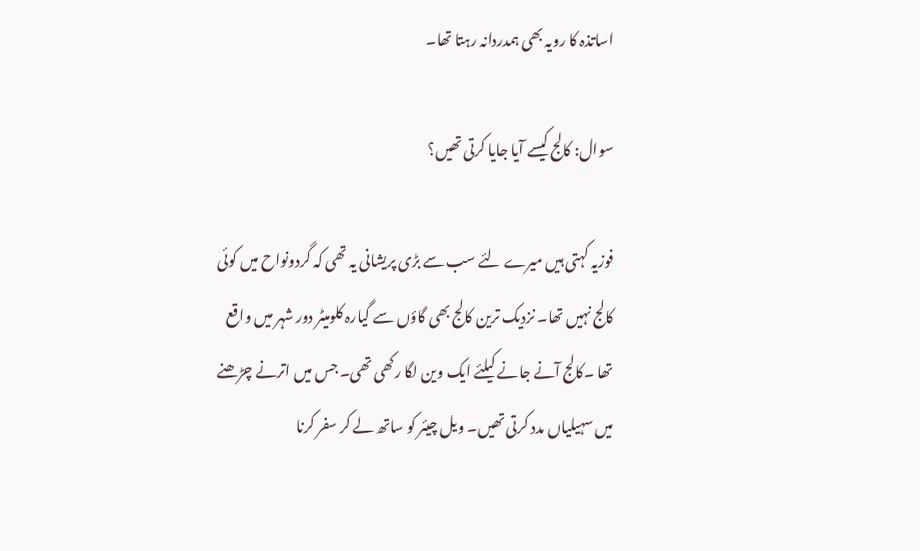اساتذہ کا رویہ بھی ہمدردانہ رہتا تھا۔

سوال: کالج کیسے آیا جایا کرتی تھیں؟

فوزیہ کہتی ہیں میرے لئے سب سے بڑی پریشانی یہ تھی کہ گردونواح میں کوئی کالج نہیں تھا۔ نزدیک ترین کالج بھی گاؤں سے گیارہ کلومیٹر دور شہر میں واقع تھا ۔کالج آنے جانے کیلئے ایک وین لگا رکھی تھی۔ جس میں اترنے چڑھنے میں سہیلیاں مدد کرتی تھیں۔ ویل چیئر کو ساتھ لے کر سفر کرنا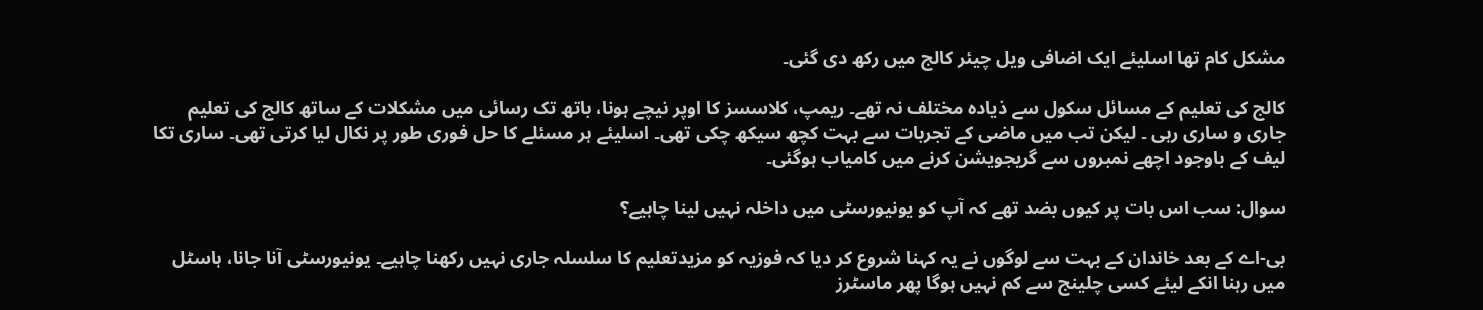مشکل کام تھا اسلیئے ایک اضافی ویل چیئر کالج میں رکھ دی گئی۔

کالج کی تعلیم کے مسائل سکول سے ذیادہ مختلف نہ تھے۔ ریمپ، کلاسسز کا اوپر نیچے ہونا، باتھ تک رسائی میں مشکلات کے ساتھ کالج کی تعلیم جاری و ساری رہی ۔ لیکن تب میں ماضی کے تجربات سے بہت کچھ سیکھ چکی تھی۔ اسلیئے ہر مسئلے کا حل فوری طور پر نکال لیا کرتی تھی۔ ساری تکا لیف کے باوجود اچھے نمبروں سے گریجویشن کرنے میں کامیاب ہوگئی۔

سوال: سب اس بات پر کیوں بضد تھے کہ آپ کو یونیورسٹی میں داخلہ نہیں لینا چاہیے؟

بی-اے کے بعد خاندان کے بہت سے لوگوں نے یہ کہنا شروع کر دیا کہ فوزیہ کو مزیدتعلیم کا سلسلہ جاری نہیں رکھنا چاہیے۔ یونیورسٹی آنا جانا، ہاسٹل میں رہنا انکے لیئے کسی چلینج سے کم نہیں ہوگا پھر ماسٹرز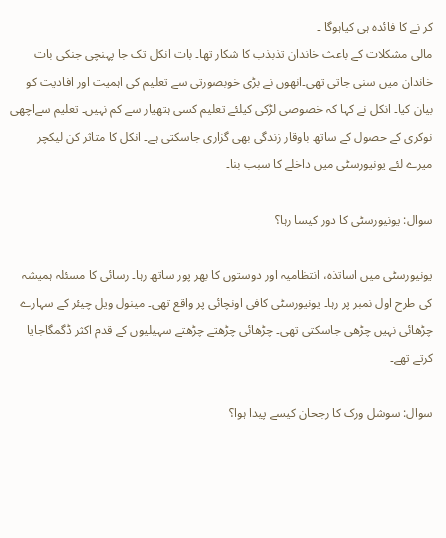کر نے کا فائدہ ہی کیاہوگا ۔
مالی مشکلات کے باعث خاندان تذبذب کا شکار تھا۔ بات انکل تک جا پہنچی جنکی بات خاندان میں سنی جاتی تھی۔انھوں نے بڑی خوبصورتی سے تعلیم کی اہمیت اور افادیت کو بیان کیا۔ انکل نے کہا کہ خصوصی لڑکی کیلئے تعلیم کسی ہتھیار سے کم نہیں۔ تعلیم سےاچھی نوکری کے حصول کے ساتھ باوقار زندگی بھی گزاری جاسکتی ہے۔ انکل کا متاثر کن لیکچر میرے لئے یونیورسٹی میں داخلے کا سبب بنا۔

سوال: یونیورسٹی کا دور کیسا رہا؟

یونیورسٹی میں اساتذہ، انتظامیہ اور دوستوں کا بھر پور ساتھ رہا۔ رسائی کا مسئلہ ہمیشہ کی طرح اول نمبر پر رہا۔ یونیورسٹی کافی اونچائی پر واقع تھی۔ مینول ویل چیئر کے سہارے چڑھائی نہیں چڑھی جاسکتی تھی۔ چڑھائی چڑھتے چڑھتے سہیلیوں کے قدم اکثر ڈگمگاجایا کرتے تھے۔

سوال: سوشل ورک کا رجحان کیسے پیدا ہوا؟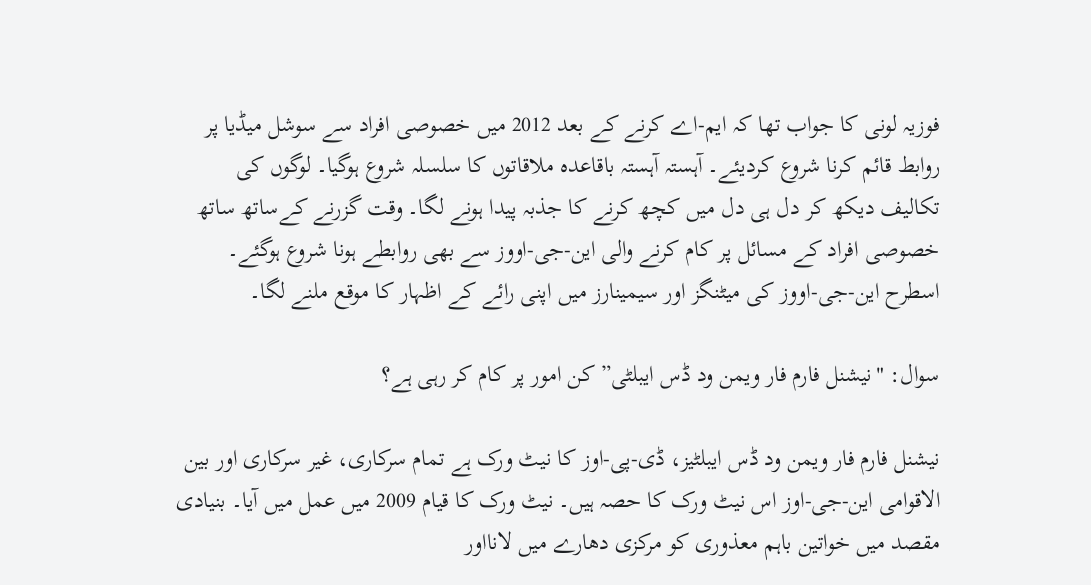فوزیہ لونی کا جواب تھا کہ ایم-اے کرنے کے بعد 2012 میں خصوصی افراد سے سوشل میڈیا پر روابط قائم کرنا شروع کردیئے۔ آہستہ آہستہ باقاعدہ ملاقاتوں کا سلسلہ شروع ہوگیا۔ لوگوں کی تکالیف دیکھ کر دل ہی دل میں کچھ کرنے کا جذبہ پیدا ہونے لگا۔ وقت گزرنے کےساتھ ساتھ خصوصی افراد کے مسائل پر کام کرنے والی این-جی-اووز سے بھی روابطے ہونا شروع ہوگئے۔ اسطرح این-جی-اووز کی میٹنگز اور سیمینارز میں اپنی رائے کے اظہار کا موقع ملنے لگا۔

سوال: "نیشنل فارم فار ویمن ود ڈس ایبلٹی” کن امور پر کام کر رہی ہے؟

نیشنل فارم فار ویمن ود ڈس ایبلٹیز، ڈی-پی-اوز کا نیٹ ورک ہے تمام سرکاری، غیر سرکاری اور بین الاقوامی این-جی-اوز اس نیٹ ورک کا حصہ ہیں۔ نیٹ ورک کا قیام 2009 میں عمل میں آیا۔ بنیادی مقصد میں خواتین باہم معذوری کو مرکزی دھارے میں لانااور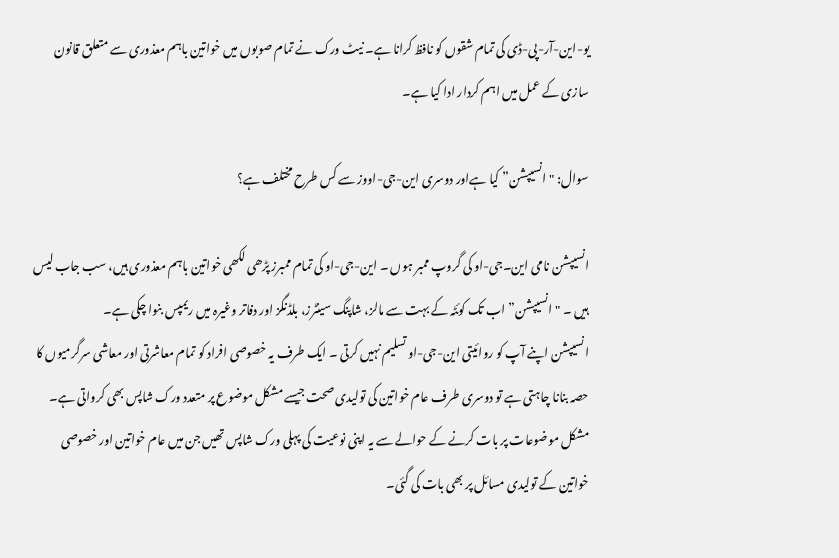یو-این-آر-پی-ڈی کی تمام شقوں کو نافظ کرانا ہے۔ نیٹ ورک نے تمام صوبوں میں خواتین باہم معذوری سے متعلق قانون سازی کے عمل میں اہم کردار ادا کیا ہے۔

سوال: "انسیپشن” کیا ہےاور دوسری این-جی-اووز سے کس طرح مختلف ہے؟

انسیپشن نامی این۔جی-او کی گروپ ممبر ہوں ۔ این-جی-او کی تمام ممبرز پڑھی لکھی خواتین باہم معذوری ہیں، سب جاب لیس ہیں ۔ "انسیپشن” اب تک کوئٹہ کے بہت سے مالز، شاپنگ سینٹرز، بلڈنگز اور دفاتر وغیرہ میں ریمپس بنوا چکی ہے۔
انسیپشن اپنے آپ کو روائیتی این-جی-او تسلیم نہیں کرتی ۔ ایک طرف یہ خصوصی افراد کو تمام معاشرتی اور معاشی سرگرمیوں کا حصہ بنانا چاہتی ہے تو دوسری طرف عام خواتین کی تولیدی صحت جیسے مشکل موضوع پر متعدد ورک شاپس بھی کرواتی ہے۔ مشکل موضوعات پر بات کرنے کے حوالے سے یہ اپنی نوعیت کی پہلی ورک شاپس تھیں جن میں عام خواتین اور خصوصی خواتین کے تولیدی مسائل پر بھی بات کی گئی۔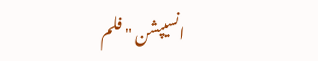انسیپشن "فلم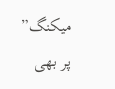میکنگ” پر بھی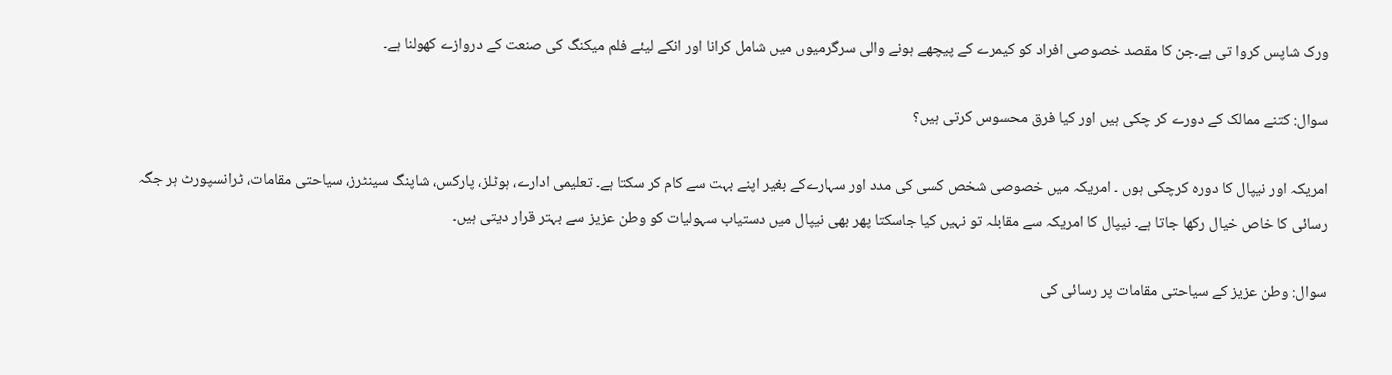ورک شاپس کروا تی ہے۔جن کا مقصد خصوصی افراد کو کیمرے کے پیچھے ہونے والی سرگرمیوں میں شامل کرانا اور انکے لیئے فلم میکنگ کی صنعت کے دروازے کھولنا ہے۔

سوال: کتنے ممالک کے دورے کر چکی ہیں اور کیا فرق محسوس کرتی ہیں؟

امریکہ اور نیپال کا دورہ کرچکی ہوں ۔ امریکہ میں خصوصی شخص کسی کی مدد اور سہارےکے بغیر اپنے بہت سے کام کر سکتا ہے۔ تعلیمی ادارے، ہوٹلز، پارکس، شاپنگ سینٹرز، سیاحتی مقامات، ٹرانسپورٹ ہر جگہ رسائی کا خاص خیال رکھا جاتا ہے۔ نیپال کا امریکہ سے مقابلہ تو نہیں کیا جاسکتا پھر بھی نیپال میں دستیاب سہولیات کو وطن عزیز سے بہتر قرار دیتی ہیں۔

سوال: وطن عزیز کے سیاحتی مقامات پر رسائی کی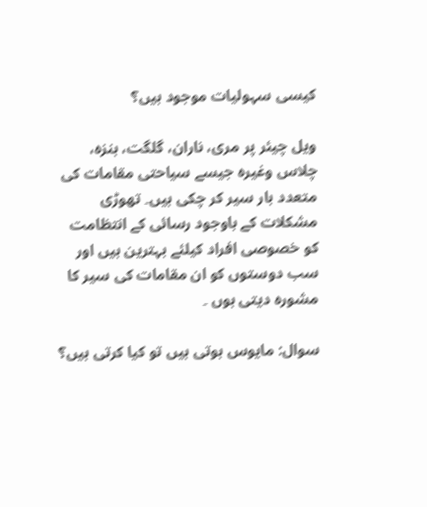کیسی سہولیات موجود ہیں؟

ویل چیئر پر مری، ناران، گلگت، ہنزہ، چلاس وغیرہ جیسے سیاحتی مقامات کی متعدد بار سیر کر چکی ہیں۔ تھوڑی مشکلات کے باوجود رسائی کے انتظامت کو خصوصی افراد کیلئے بہترین ہیں اور سب دوستوں کو ان مقامات کی سیر کا مشورہ دیتی ہوں ۔

سوال: مایوس ہوتی ہیں تو کیا کرتی ہیں؟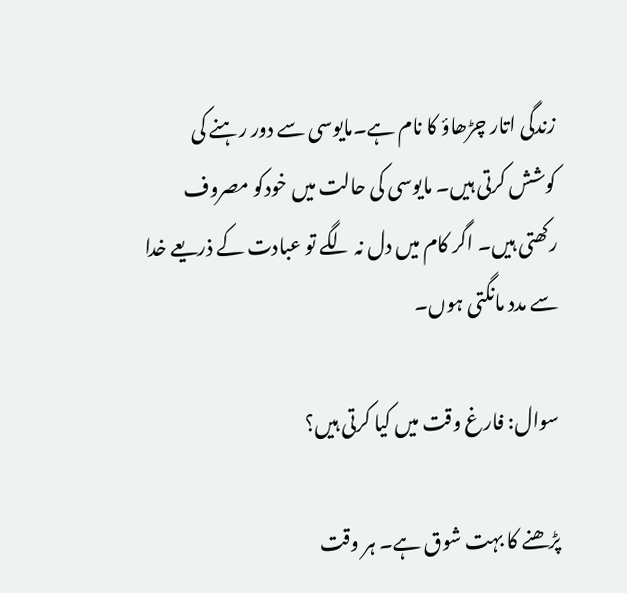زندگی اتار چڑھاؤ کا نام ہے۔مایوسی سے دور رہنے کی کوشش کرتی ہیں۔ مایوسی کی حالت میں خودکو مصروف رکھتی ہیں۔ اگر کام میں دل نہ لگے تو عبادت کے ذریعے خدا سے مدد مانگتی ہوں۔

سوال: فارغ وقت میں کیا کرتی ہیں؟

پڑھنے کا بہت شوق ہے۔ ہر وقت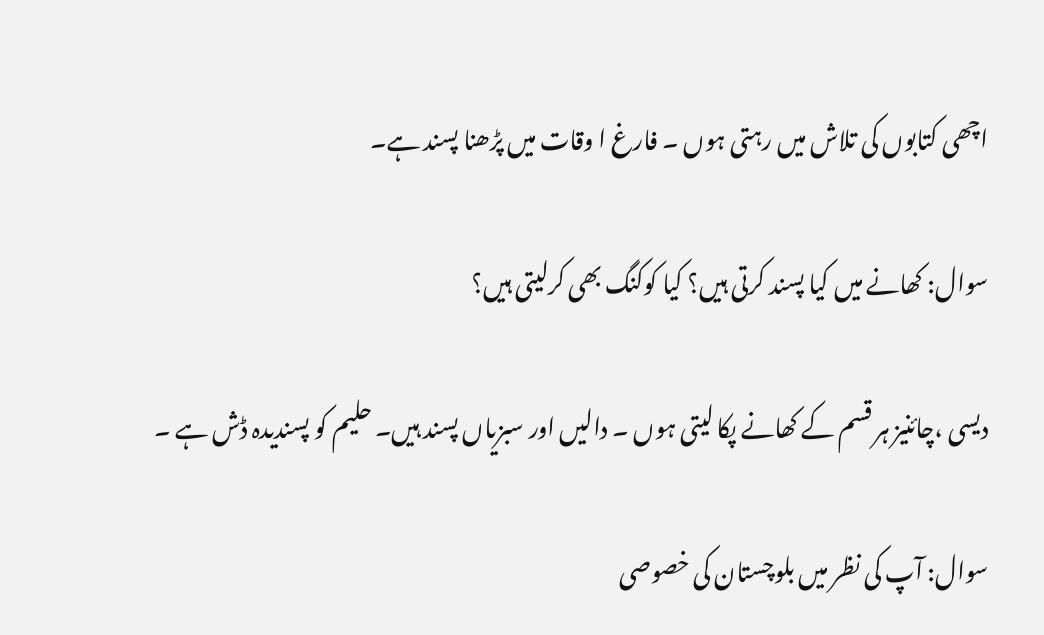اچھی کتابوں کی تلاش میں رہتی ہوں ۔ فارغ ا وقات میں پڑھنا پسند ہے۔

سوال: کھانے میں کیا پسند کرتی ہیں؟ کیا کوکنگ بھی کرلیتی ہیں؟

دیسی ،چائنیز ہر قسم کے کھانے پکا لیتی ہوں ۔ دالیں اور سبزیاں پسند ہیں۔ حلیم کو پسندیدہ ڈش ہے ۔

سوال: آپ کی نظر میں بلوچستان کی خصوصی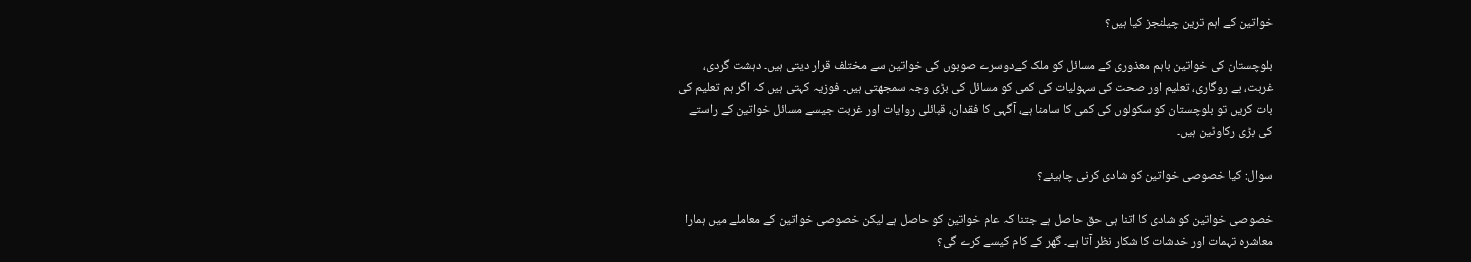خواتین کے اہم ترین چیلنجز کیا ہیں؟

بلوچستان کی خواتین باہم معذوری کے مسائل کو ملک کےدوسرے صوبوں کی خواتین سے مختلف قرار دیتی ہیں۔ دہشت گردی، غربت، بے روگاری، تعلیم اور صحت کی سہولیات کی کمی کو مسائل کی بڑی وجہ سمجھتی ہیں۔ فوزیہ کہتی ہیں کہ اگر ہم تعلیم کی بات کریں تو بلوچستان کو سکولوں کی کمی کا سامنا ہے، آگہی کا فقدان، قبائلی روایات اور غربت جیسے مسائل خواتین کے راستے کی بڑی رکاوٹین ہیں۔

سوال: کیا خصوصی خواتین کو شادی کرنی چاہیئے؟

خصوصی خواتین کو شادی کا اتنا ہی حق حاصل ہے جتنا کہ عام خواتین کو حاصل ہے لیکن خصوصی خواتین کے معاملے میں ہمارا معاشرہ تہمات اور خدشات کا شکار نظر آتا ہے۔ گھر کے کام کیسے کرے گی؟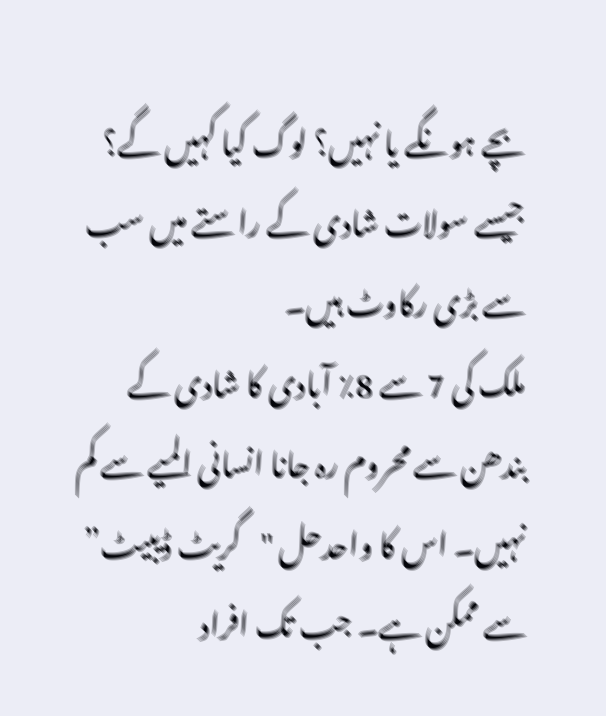بچے ہونگے یا نہیں؟ لوگ کیا کہیں گے؟ جیسے سولات شادی کے راستے میں سب سے بڑی رکاوٹ ہیں۔
ملک کی 7 سے 8٪ آبادی کا شادی کے بندھن سے محروم رہ جانا انسانی المیے سے کم نہیں۔ اس کا واحدحل "گریٹ ڈیبیٹ” سے ممکن ہے۔ جب تک افراد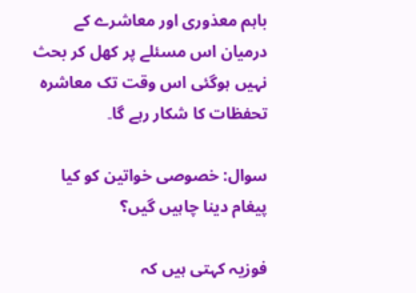باہم معذوری اور معاشرے کے درمیان اس مسئلے پر کھل کر بحث نہیں ہوگئی اس وقت تک معاشرہ تحفظات کا شکار رہے گا۔

سوال: خصوصی خواتین کو کیا پیغام دینا چاہیں گیں؟

فوزیہ کہتی ہیں کہ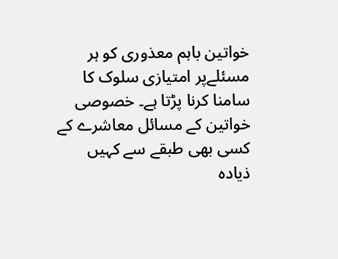خواتین باہم معذوری کو ہر مسئلےپر امتیازی سلوک کا سامنا کرنا پڑتا ہے۔ خصوصی خواتین کے مسائل معاشرے کے کسی بھی طبقے سے کہیں ذیادہ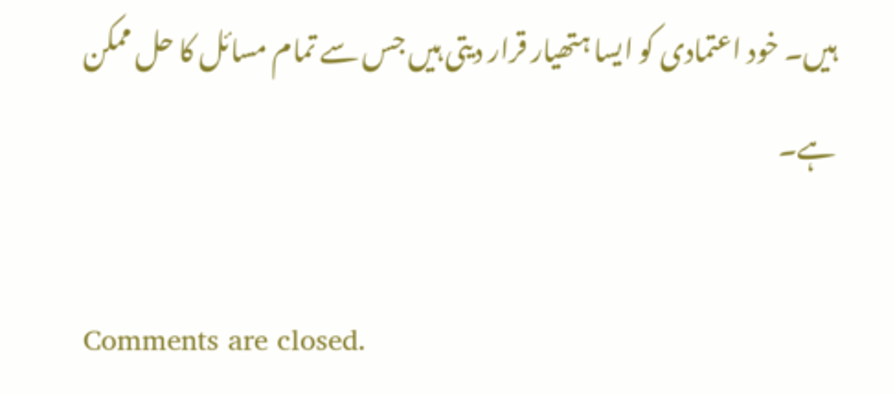ہیں۔ خود اعتمادی کو ایسا ہتھیار قرار دیتی ہیں جس سے تمام مسائل کا حل ممکن ہے۔

Comments are closed.